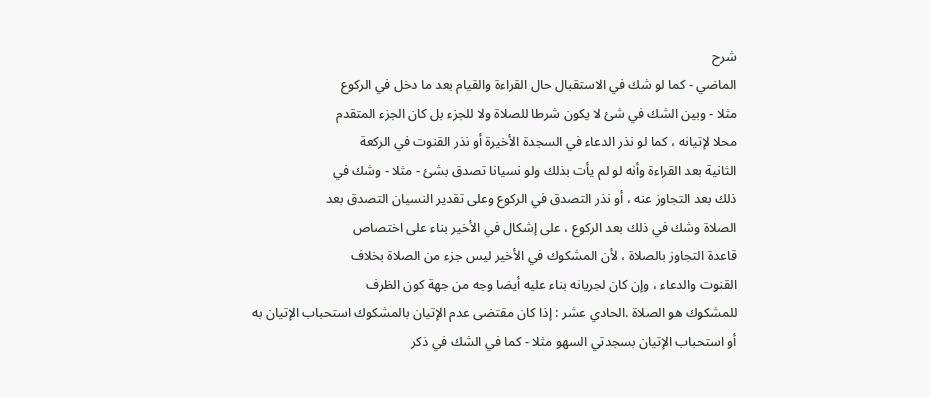شرح
الماضي - كما لو شك في الاستقبال حال القراءة والقيام بعد ما دخل في الركوع
مثلا - وبين الشك في شئ لا يكون شرطا للصلاة ولا للجزء بل كان الجزء المتقدم
محلا لإتيانه ، كما لو نذر الدعاء في السجدة الأخيرة أو نذر القنوت في الركعة
الثانية بعد القراءة وأنه لو لم يأت بذلك ولو نسيانا تصدق بشئ - مثلا - وشك في
ذلك بعد التجاوز عنه ، أو نذر التصدق في الركوع وعلى تقدير النسيان التصدق بعد
الصلاة وشك في ذلك بعد الركوع ، على إشكال في الأخير بناء على اختصاص
قاعدة التجاوز بالصلاة ، لأن المشكوك في الأخير ليس جزء من الصلاة بخلاف
القنوت والدعاء ، وإن كان لجريانه بناء عليه أيضا وجه من جهة كون الظرف
للمشكوك هو الصلاة .الحادي عشر : إذا كان مقتضى عدم الإتيان بالمشكوك استحباب الإتيان به
أو استحباب الإتيان بسجدتي السهو مثلا - كما في الشك في ذكر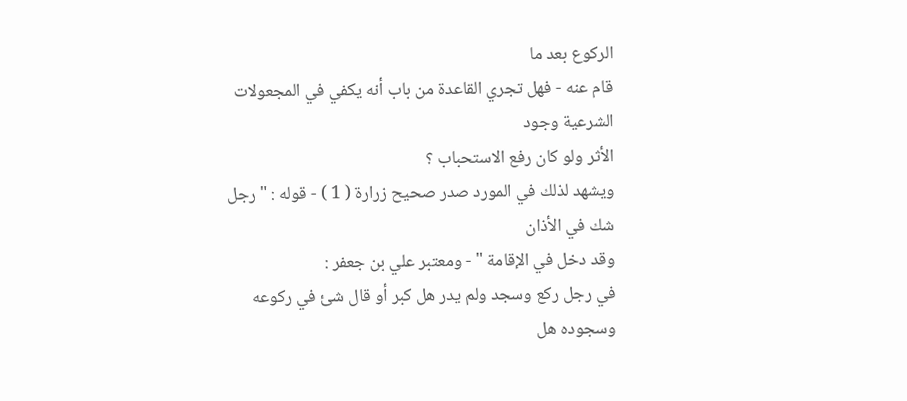الركوع بعد ما
قام عنه - فهل تجري القاعدة من باب أنه يكفي في المجعولات الشرعية وجود
الأثر ولو كان رفع الاستحباب ؟
ويشهد لذلك في المورد صدر صحيح زرارة ( 1 ) - قوله : " رجل شك في الأذان
وقد دخل في الإقامة " - ومعتبر علي بن جعفر :
في رجل ركع وسجد ولم يدر هل كبر أو قال شئ في ركوعه
وسجوده هل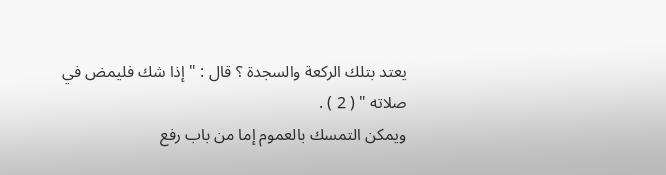يعتد بتلك الركعة والسجدة ؟ قال : " إذا شك فليمض في
صلاته " ( 2 ) .
ويمكن التمسك بالعموم إما من باب رفع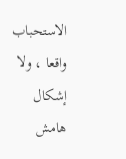الاستحباب واقعا ، ولا إشكال
هامش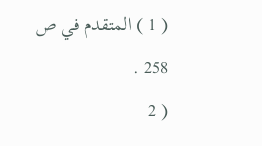( 1 ) المتقدم في ص 258 .
( 2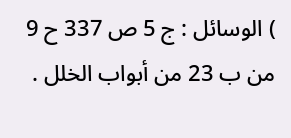) الوسائل : ج 5 ص 337 ح 9 من ب 23 من أبواب الخلل .